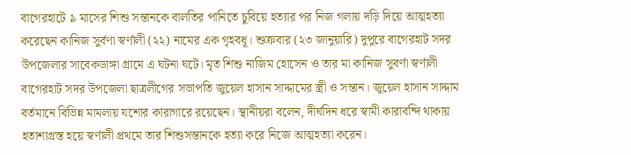বাগেরহাটে ৯ মাসের শিশু সন্তানকে বালতির পানিতে চুবিয়ে হত্যার পর নিজ গলায় দড়ি দিয়ে আত্মহত্যা করেছেন কানিজ সুর্বণা স্বর্ণালী (২২) নামের এক গৃহবধূ। শুক্রবার (২৩ জানুয়ারি) দুপুরে বাগেরহাট সদর উপজেলার সাবেকডাঙ্গা গ্রামে এ ঘটনা ঘটে। মৃত শিশু নাজিম হোসেন ও তার মা কানিজ সুবর্ণা স্বর্ণালী বাগেরহাট সদর উপজেলা ছাত্রলীগের সভাপতি জুয়েল হাসান সাদ্দামের স্ত্রী ও সন্তান। জুয়েল হাসান সাদ্দাম বর্তমানে বিভিন্ন মামলায় যশোর কারাগারে রয়েছেন। স্থানীয়রা বলেন, দীর্ঘদিন ধরে স্বামী কারাবন্দি থাকায় হতাশাগ্রস্ত হয়ে স্বর্ণালী প্রথমে তার শিশুসন্তানকে হত্যা করে নিজে আত্মহত্যা করেন।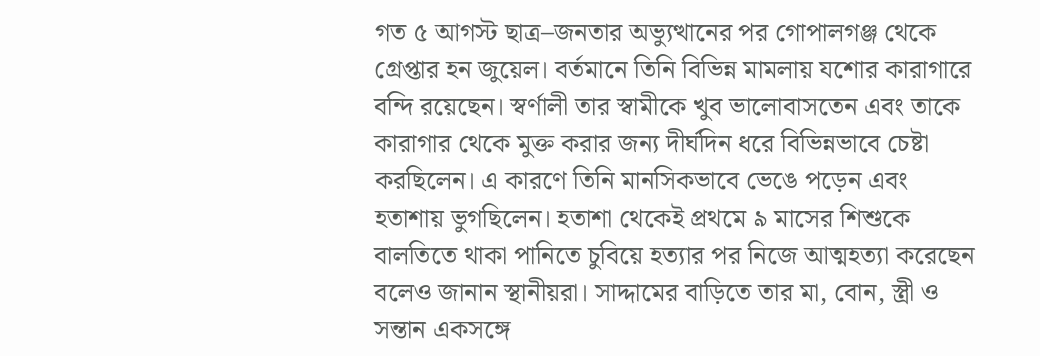গত ৫ আগস্ট ছাত্র–জনতার অভ্যুত্থানের পর গোপালগঞ্জ থেকে গ্রেপ্তার হন জুয়েল। বর্তমানে তিনি বিভিন্ন মামলায় যশোর কারাগারে বন্দি রয়েছেন। স্বর্ণালী তার স্বামীকে খুব ভালোবাসতেন এবং তাকে কারাগার থেকে মুক্ত করার জন্য দীর্ঘদিন ধরে বিভিন্নভাবে চেষ্টা করছিলেন। এ কারণে তিনি মানসিকভাবে ভেঙে পড়েন এবং হতাশায় ভুগছিলেন। হতাশা থেকেই প্রথমে ৯ মাসের শিশুকে বালতিতে থাকা পানিতে চুবিয়ে হত্যার পর নিজে আত্মহত্যা করেছেন বলেও জানান স্থানীয়রা। সাদ্দামের বাড়িতে তার মা, বোন, স্ত্রী ও সন্তান একসঙ্গে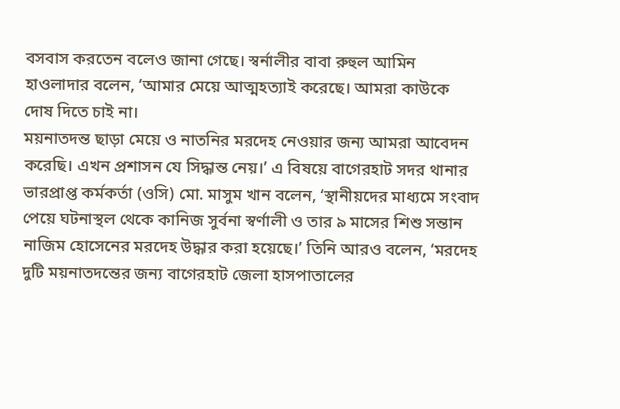বসবাস করতেন বলেও জানা গেছে। স্বর্নালীর বাবা রুহুল আমিন হাওলাদার বলেন, ‘আমার মেয়ে আত্মহত্যাই করেছে। আমরা কাউকে দোষ দিতে চাই না।
ময়নাতদন্ত ছাড়া মেয়ে ও নাতনির মরদেহ নেওয়ার জন্য আমরা আবেদন করেছি। এখন প্রশাসন যে সিদ্ধান্ত নেয়।’ এ বিষয়ে বাগেরহাট সদর থানার ভারপ্রাপ্ত কর্মকর্তা (ওসি) মো. মাসুম খান বলেন, ‘স্থানীয়দের মাধ্যমে সংবাদ পেয়ে ঘটনাস্থল থেকে কানিজ সুর্বনা স্বর্ণালী ও তার ৯ মাসের শিশু সন্তান নাজিম হোসেনের মরদেহ উদ্ধার করা হয়েছে।’ তিনি আরও বলেন, ‘মরদেহ দুটি ময়নাতদন্তের জন্য বাগেরহাট জেলা হাসপাতালের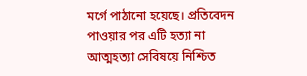মর্গে পাঠানো হয়েছে। প্রতিবেদন পাওয়ার পর এটি হত্যা না আত্মহত্যা সেবিষয়ে নিশ্চিত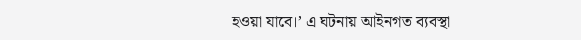হওয়া যাবে।’ এ ঘটনায় আইনগত ব্যবস্থা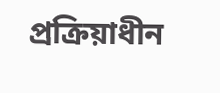প্রক্রিয়াধীন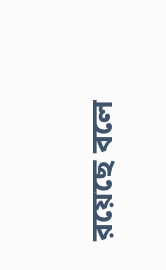রয়েছে বলে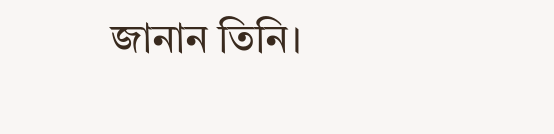জানান তিনি।